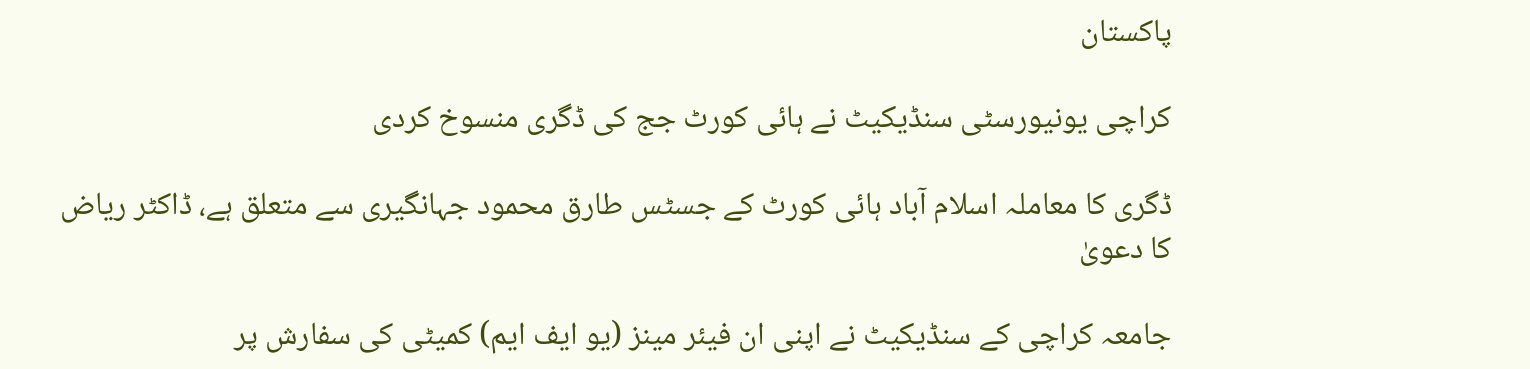پاکستان

کراچی یونیورسٹی سنڈیکیٹ نے ہائی کورٹ جج کی ڈگری منسوخ کردی

ڈگری کا معاملہ اسلام آباد ہائی کورٹ کے جسٹس طارق محمود جہانگیری سے متعلق ہے، ڈاکٹر ریاض کا دعویٰ

جامعہ کراچی کے سنڈیکیٹ نے اپنی ان فیئر مینز (یو ایف ایم) کمیٹی کی سفارش پر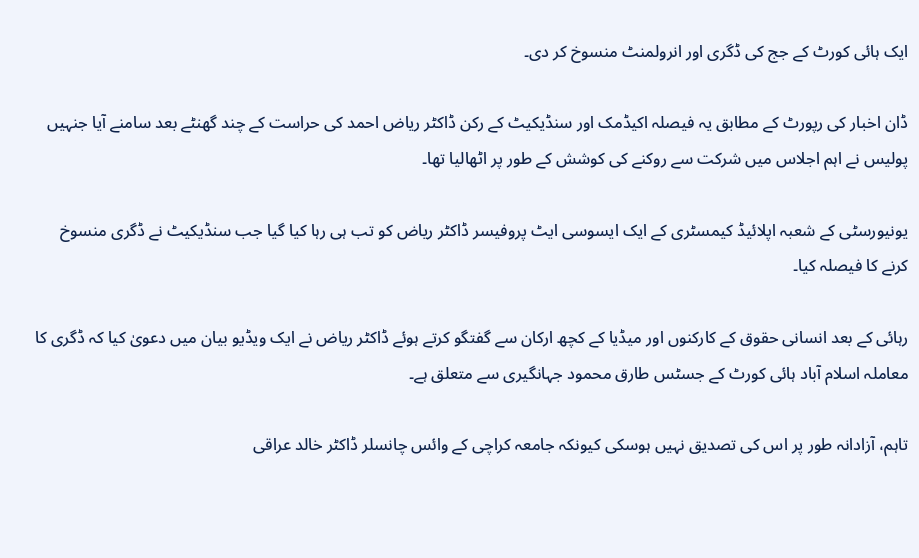ایک ہائی کورٹ کے جج کی ڈگری اور انرولمنٹ منسوخ کر دی۔

ڈان اخبار کی رپورٹ کے مطابق یہ فیصلہ اکیڈمک اور سنڈیکیٹ کے رکن ڈاکٹر ریاض احمد کی حراست کے چند گھنٹے بعد سامنے آیا جنہیں پولیس نے اہم اجلاس میں شرکت سے روکنے کی کوشش کے طور پر اٹھالیا تھا۔

یونیورسٹی کے شعبہ اپلائیڈ کیمسٹری کے ایک ایسوسی ایٹ پروفیسر ڈاکٹر ریاض کو تب ہی رہا کیا گیا جب سنڈیکیٹ نے ڈگری منسوخ کرنے کا فیصلہ کیا۔

رہائی کے بعد انسانی حقوق کے کارکنوں اور میڈیا کے کچھ ارکان سے گفتگو کرتے ہوئے ڈاکٹر ریاض نے ایک ویڈیو بیان میں دعویٰ کیا کہ ڈگری کا معاملہ اسلام آباد ہائی کورٹ کے جسٹس طارق محمود جہانگیری سے متعلق ہے۔

تاہم، آزادانہ طور پر اس کی تصدیق نہیں ہوسکی کیونکہ جامعہ کراچی کے وائس چانسلر ڈاکٹر خالد عراقی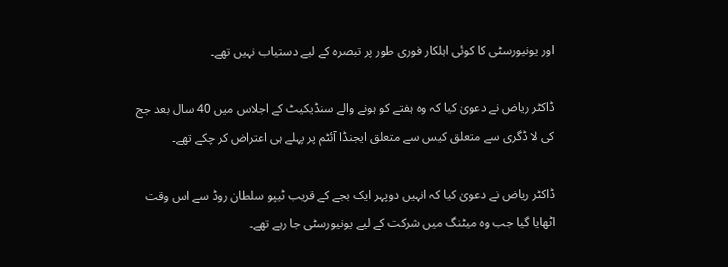اور یونیورسٹی کا کوئی اہلکار فوری طور پر تبصرہ کے لیے دستیاب نہیں تھے۔

ڈاکٹر ریاض نے دعویٰ کیا کہ وہ ہفتے کو ہونے والے سنڈیکیٹ کے اجلاس میں 40 سال بعد جج کی لا ڈگری سے متعلق کیس سے متعلق ایجنڈا آئٹم پر پہلے ہی اعتراض کر چکے تھے۔

ڈاکٹر ریاض نے دعویٰ کیا کہ انہیں دوپہر ایک بجے کے قریب ٹیپو سلطان روڈ سے اس وقت اٹھایا گیا جب وہ میٹنگ میں شرکت کے لیے یونیورسٹی جا رہے تھے۔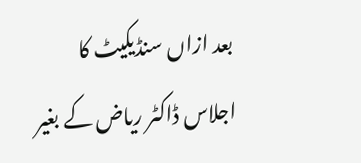بعد ازاں سنڈیکیٹ کا اجلاس ڈاکٹر ریاض کے بغیر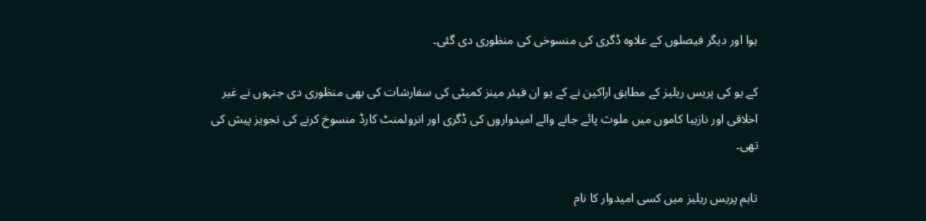ہوا اور دیگر فیصلوں کے علاوہ ڈگری کی منسوخی کی منظوری دی گئی۔

کے یو کی پریس ریلیز کے مطابق اراکین نے کے یو ان فیئر مینز کمیٹی کی سفارشات کی بھی منظوری دی جنہوں نے غیر اخلاقی اور نازیبا کاموں میں ملوث پائے جانے والے امیدواروں کی ڈگری اور انرولمنٹ کارڈ منسوخ کرنے کی تجویز پیش کی تھی۔

تاہم پریس ریلیز میں کسی امیدوار کا نام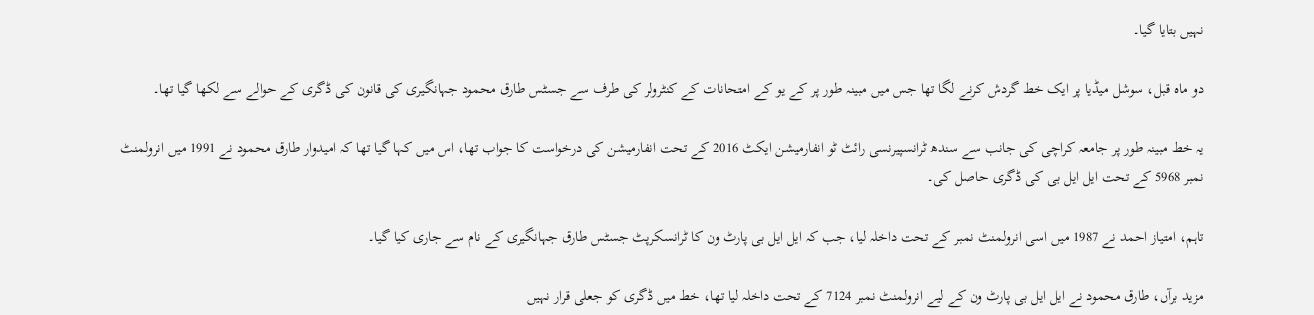نہیں بتایا گیا۔

دو ماہ قبل، سوشل میڈیا پر ایک خط گردش کرنے لگا تھا جس میں مبینہ طور پر کے یو کے امتحانات کے کنٹرولر کی طرف سے جسٹس طارق محمود جہانگیری کی قانون کی ڈگری کے حوالے سے لکھا گیا تھا۔

یہ خط مبینہ طور پر جامعہ کراچی کی جانب سے سندھ ٹرانسپیرنسی رائٹ ٹو انفارمیشن ایکٹ 2016 کے تحت انفارمیشن کی درخواست کا جواب تھا، اس میں کہا گیا تھا کہ امیدوار طارق محمود نے 1991 میں انرولمنٹ نمبر 5968 کے تحت ایل ایل بی کی ڈگری حاصل کی۔

تاہم، امتیاز احمد نے 1987 میں اسی انرولمنٹ نمبر کے تحت داخلہ لیا، جب کہ ایل ایل بی پارٹ ون کا ٹرانسکرپٹ جسٹس طارق جہانگیری کے نام سے جاری کیا گیا۔

مزید برآں، طارق محمود نے ایل ایل بی پارٹ ون کے لیے انرولمنٹ نمبر 7124 کے تحت داخلہ لیا تھا، خط میں ڈگری کو جعلی قرار نہیں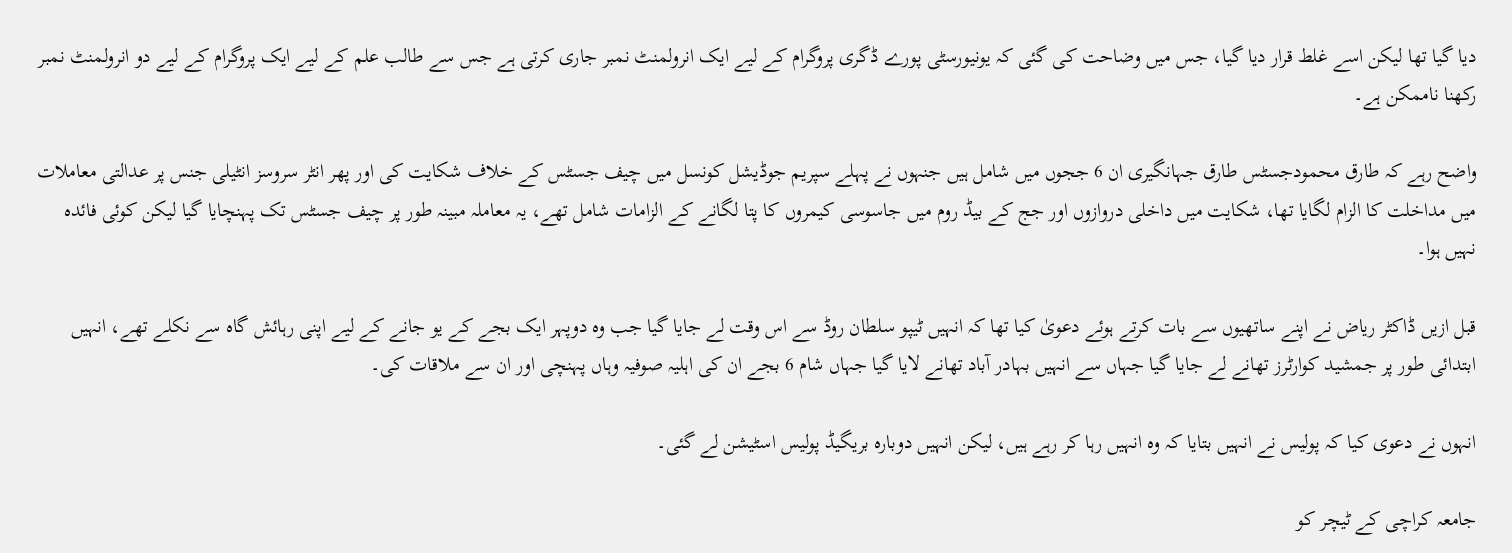دیا گیا تھا لیکن اسے غلط قرار دیا گیا، جس میں وضاحت کی گئی کہ یونیورسٹی پورے ڈگری پروگرام کے لیے ایک انرولمنٹ نمبر جاری کرتی ہے جس سے طالب علم کے لیے ایک پروگرام کے لیے دو انرولمنٹ نمبر رکھنا ناممکن ہے۔

واضح رہے کہ طارق محمودجسٹس طارق جہانگیری ان 6 ججوں میں شامل ہیں جنہوں نے پہلے سپریم جوڈیشل کونسل میں چیف جسٹس کے خلاف شکایت کی اور پھر انٹر سروسز انٹیلی جنس پر عدالتی معاملات میں مداخلت کا الزام لگایا تھا، شکایت میں داخلی دروازوں اور جج کے بیڈ روم میں جاسوسی کیمروں کا پتا لگانے کے الزامات شامل تھے، یہ معاملہ مبینہ طور پر چیف جسٹس تک پہنچایا گیا لیکن کوئی فائدہ نہیں ہوا۔

قبل ازیں ڈاکٹر ریاض نے اپنے ساتھیوں سے بات کرتے ہوئے دعویٰ کیا تھا کہ انہیں ٹیپو سلطان روڈ سے اس وقت لے جایا گیا جب وہ دوپہر ایک بجے کے یو جانے کے لیے اپنی رہائش گاہ سے نکلے تھے، انہیں ابتدائی طور پر جمشید کوارٹرز تھانے لے جایا گیا جہاں سے انہیں بہادر آباد تھانے لایا گیا جہاں شام 6 بجے ان کی اہلیہ صوفیہ وہاں پہنچی اور ان سے ملاقات کی۔

انہوں نے دعوی کیا کہ پولیس نے انہیں بتایا کہ وہ انہیں رہا کر رہے ہیں، لیکن انہیں دوبارہ بریگیڈ پولیس اسٹیشن لے گئی۔

جامعہ کراچی کے ٹیچر کو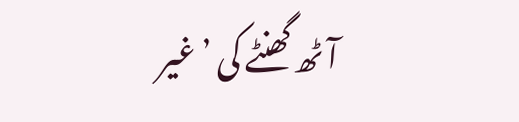آٹھ گھنٹے کی ’غیر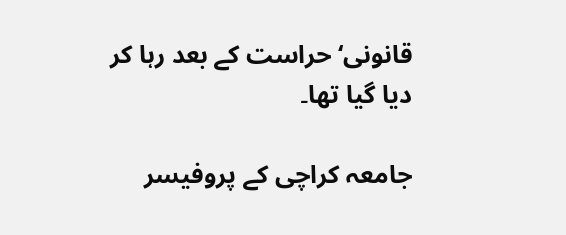قانونی‘ حراست کے بعد رہا کر دیا گیا تھا۔

جامعہ کراچی کے پروفیسر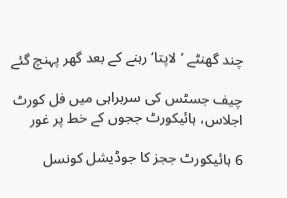چند گھنٹے ’لاپتا‘ رہنے کے بعد گھر پہنچ گئے

چیف جسٹس کی سربراہی میں فل کورٹ اجلاس، ہائیکورٹ ججوں کے خط پر غور

6 ہائیکورٹ ججز کا جوڈیشل کونسل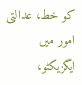کو خط، عدالتی امور میں ایگزیکٹو،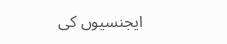ایجنسیوں کی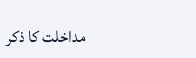مداخلت کا ذکر